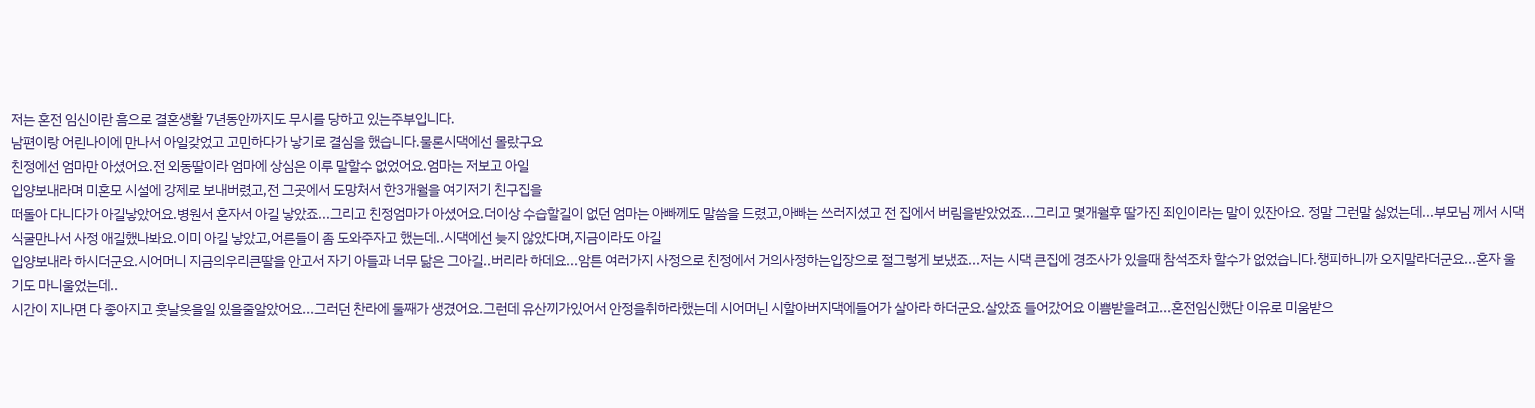저는 혼전 임신이란 흠으로 결혼생활 7년동안까지도 무시를 당하고 있는주부입니다.
남편이랑 어린나이에 만나서 아일갖었고 고민하다가 낳기로 결심을 했습니다.물론시댁에선 몰랐구요
친정에선 엄마만 아셨어요.전 외동딸이라 엄마에 상심은 이루 말할수 없었어요.엄마는 저보고 아일
입양보내라며 미혼모 시설에 강제로 보내버렸고,전 그곳에서 도망처서 한3개월을 여기저기 친구집을
떠돌아 다니다가 아길낳았어요.병원서 혼자서 아길 낳았죠...그리고 친정엄마가 아셨어요.더이상 수습할길이 없던 엄마는 아빠께도 말씀을 드렸고,아빠는 쓰러지셨고 전 집에서 버림을받았었죠...그리고 몇개월후 딸가진 죄인이라는 말이 있잔아요. 정말 그런말 싫었는데...부모님 께서 시댁식굴만나서 사정 애길했나봐요.이미 아길 낳았고,어른들이 좀 도와주자고 했는데..시댁에선 늦지 않았다며,지금이라도 아길
입양보내라 하시더군요.시어머니 지금의우리큰딸을 안고서 자기 아들과 너무 닮은 그아길..버리라 하데요...암튼 여러가지 사정으로 친정에서 거의사정하는입장으로 절그렇게 보냈죠...저는 시댁 큰집에 경조사가 있을때 참석조차 할수가 없었습니다.챙피하니까 오지말라더군요...혼자 울기도 마니울었는데..
시간이 지나면 다 좋아지고 훗날웃을일 있을줄알았어요...그러던 찬라에 둘째가 생겼어요.그런데 유산끼가있어서 안정을취하라했는데 시어머닌 시할아버지댁에들어가 살아라 하더군요.살았죠 들어갔어요 이쁨받을려고...혼전임신했단 이유로 미움받으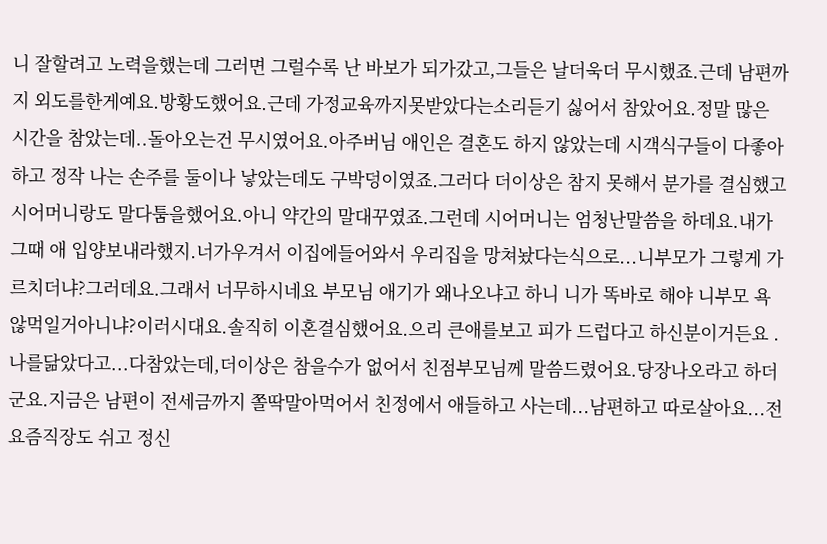니 잘할려고 노력을했는데 그러면 그럴수록 난 바보가 되가갔고,그들은 날더욱더 무시했죠.근데 남편까지 외도를한게예요.방황도했어요.근데 가정교육까지못받았다는소리듣기 싫어서 참았어요.정말 많은 시간을 참았는데..돌아오는건 무시였어요.아주버님 애인은 결혼도 하지 않았는데 시객식구들이 다좋아하고 정작 나는 손주를 둘이나 낳았는데도 구박덩이였죠.그러다 더이상은 참지 못해서 분가를 결심했고 시어머니랑도 말다툼을했어요.아니 약간의 말대꾸였죠.그런데 시어머니는 엄청난말씀을 하데요.내가그때 애 입양보내라했지.너가우겨서 이집에들어와서 우리집을 망쳐놨다는식으로...니부모가 그렇게 가르치더냐?그러데요.그래서 너무하시네요 부모님 애기가 왜나오냐고 하니 니가 똑바로 해야 니부모 욕않먹일거아니냐?이러시대요.솔직히 이혼결심했어요.으리 큰애를보고 피가 드럽다고 하신분이거든요 .나를닮았다고...다참았는데,더이상은 참을수가 없어서 친점부모님께 말씀드렸어요.당장나오라고 하더군요.지금은 남편이 전세금까지 쫄딱말아먹어서 친정에서 애들하고 사는데...남편하고 따로살아요...전요즘직장도 쉬고 정신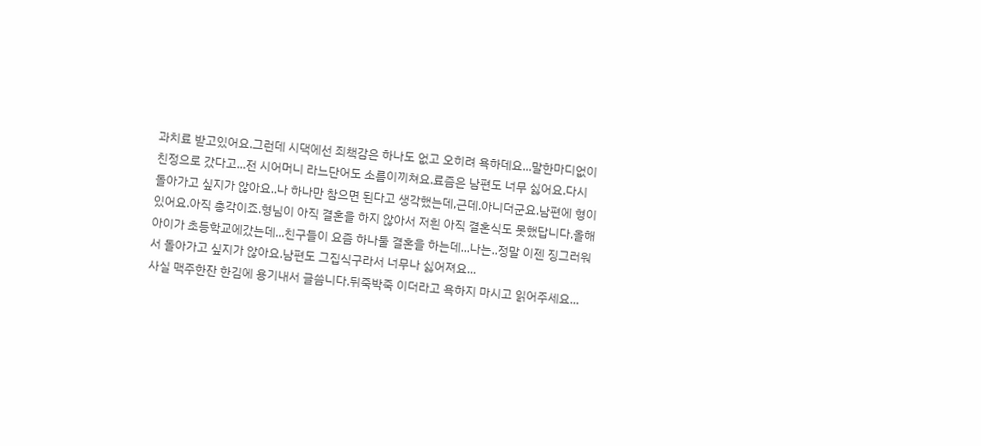과치료 받고있어요.그런데 시댁에선 죄책감은 하나도 없고 오히려 욕하데요...말한마디없이친정으로 갔다고...전 시어머니 라느단어도 소름이끼쳐요.료즘은 남편도 너무 싫어요.다시 돌아가고 싶지가 않아요..나 하나만 참으면 된다고 생각했는데,근데.아니더군요.남편에 형이있어요.아직 총각이죠.형님이 아직 결혼을 하지 않아서 저흰 아직 결혼식도 못했답니다.올해 아이가 초등학교에갔는데...친구들이 요즘 하나둘 결혼을 하는데...나는..정말 이젠 징그러워서 돌아가고 싶지가 않아요.남편도 그집식구라서 너무나 싫어져요...
사실 맥주한잔 한김에 용기내서 글씀니다.뒤죽박죽 이더라고 욕하지 마시고 읽어주세요...